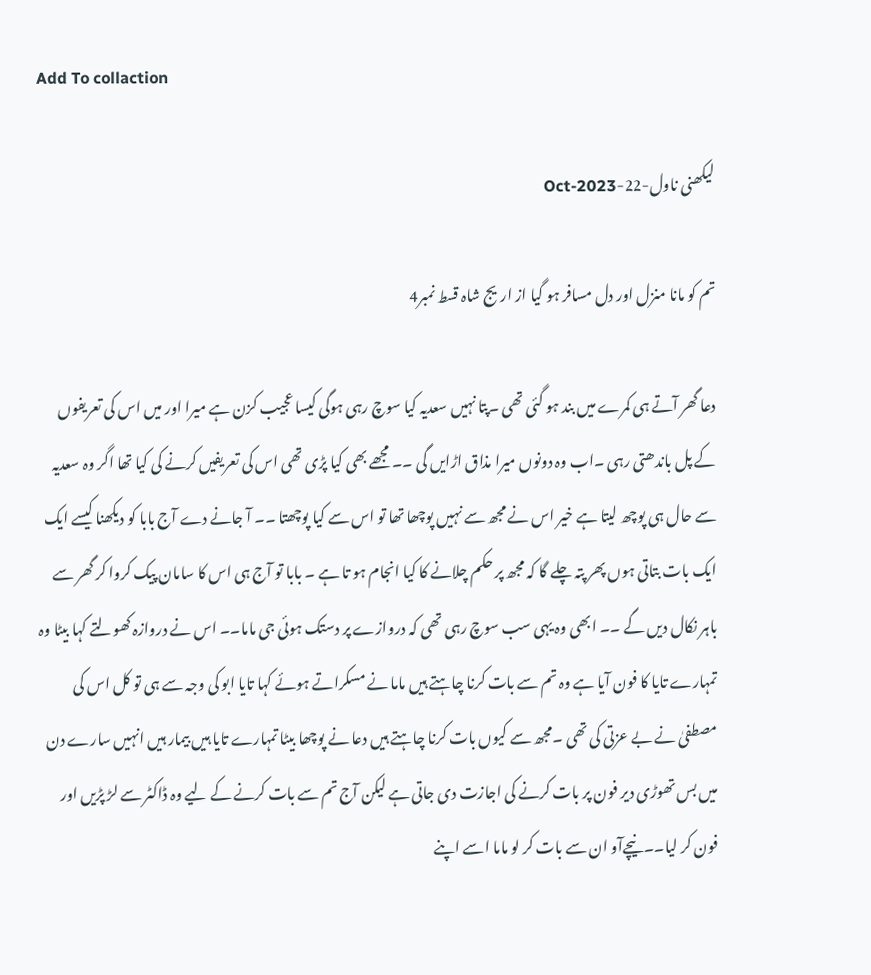Add To collaction

لیکھنی ناول-22-Oct-2023

تم کو مانا منزل اور دل مسافر ہو گیا از اریج شاہ قسط نمبر4

دعا گھر آتے ہی کمرے میں بند ہو گئی تھی ۔پتا نہیں سعدیہ کیا سوچ رہی ہوگی کیسا عجیب کزن ہے میرا اور میں اس کی تعریفوں کے پل باندھتی رہی ۔اب وہ دونوں میرا مذاق اڑایں گی ۔۔ مجھے بھی کیا پڑی تھی اس کی تعریفیں کرنے کی کیا تھا اگر وہ سعدیہ سے حال ہی پوچھ لیتا ہے خیر اس نے مجھ سے نہیں پوچھا تھا تو اس سے کیا پوچھتا ۔۔ آ جانے دے آج بابا کو دیکھنا کیسے ایک ایک بات بتاتی ہوں پھر پتہ چلے گا کہ مجھ پر حکم چلانے کا کیا انجام ہو تا ہے ۔ بابا تو آج ہی اس کا سامان پیک کروا کر گھر سے باہر نکال دیں گے ۔۔ ابھی وہ یہی سب سوچ رہی تھی کہ دروازے پر دستک ہوئی جی ماما۔۔ اس نے دروازہ کھولتے کہا بیٹا وہ تمہارے تایا کا فون آیا ہے وہ تم سے بات کرنا چاہتے ہیں ماما نے مسکراتے ہوئے کہا تایا ابو کی وجہ سے ہی تو کل اس کی مصطفیٰ نے بے عزتی کی تھی ۔مجھ سے کیوں بات کرنا چاہتے ہیں دعا نے پوچھا بیٹا تمہارے تایا ہیں بیمار ہیں انہیں سارے دن میں بس تھوڑی دیر فون پر بات کرنے کی اجازت دی جاتی ہے لیکن آج تم سے بات کرنے کے لیے وہ ڈاکٹر سے لڑ پڑیں اور فون کر لیا۔۔نیچےآو ان سے بات کر لو ماما اسے اپنے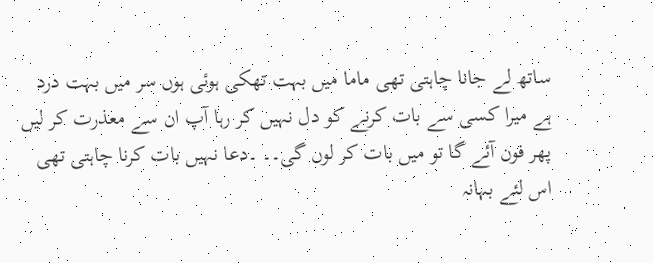ساتھ لے جانا چاہتی تھی ماما میں بہت تھکی ہوئی ہوں سر میں بہت درد ہے میرا کسی سے بات کرنے کو دل نہیں کر رہا آپ ان سے معذرت کر لیں پھر فون آئے گا تو میں بات کر لوں گی۔۔ ۔دعا نہیں بات کرنا چاہتی تھی اس لئے بہانہ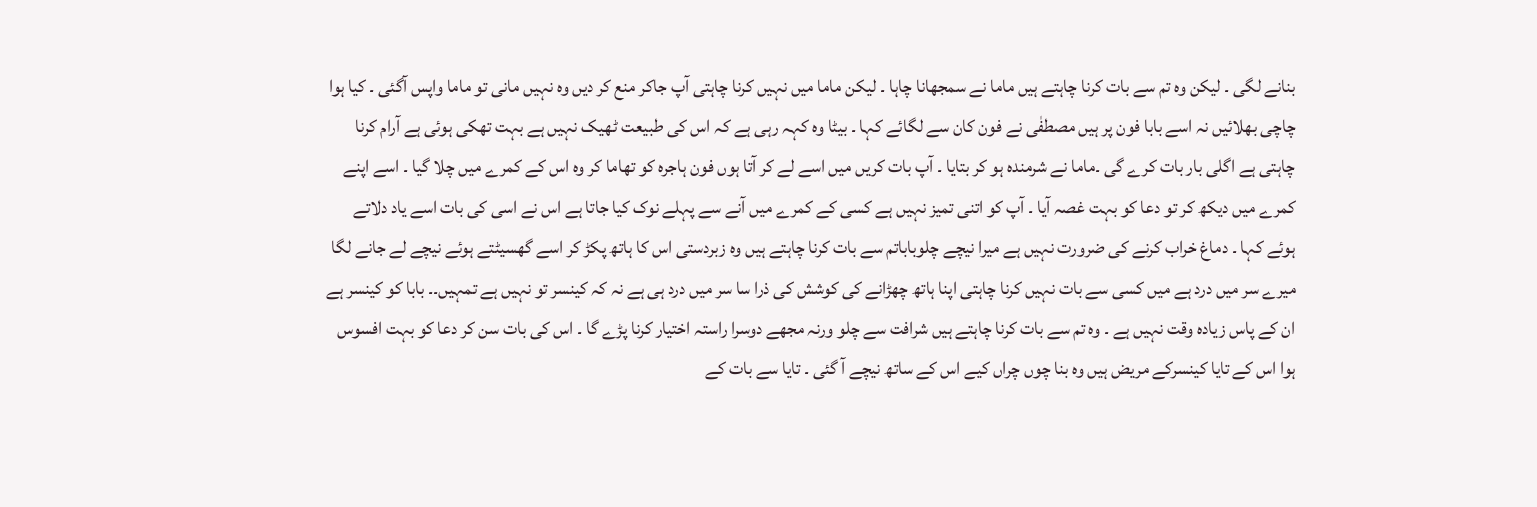بنانے لگی ۔ لیکن وہ تم سے بات کرنا چاہتے ہیں ماما نے سمجھانا چاہا ۔ لیکن ماما میں نہیں کرنا چاہتی آپ جاکر منع کر دیں وہ نہیں مانی تو ماما واپس آگئی ۔ کیا ہوا چاچی بھلائیں نہ اسے بابا فون پر ہیں مصطفٰی نے فون کان سے لگائے کہا ۔ بیٹا وہ کہہ رہی ہے کہ اس کی طبیعت ٹھیک نہیں ہے بہت تھکی ہوئی ہے آرام کرنا چاہتی ہے اگلی بار بات کرے گی ۔ماما نے شرمندہ ہو کر بتایا ۔ آپ بات کریں میں اسے لے کر آتا ہوں فون ہاجرہ کو تھاما کر وہ اس کے کمرے میں چلا گیا ۔ اسے اپنے کمرے میں دیکھ کر تو دعا کو بہت غصہ آیا ۔ آپ کو اتنی تمیز نہیں ہے کسی کے کمرے میں آنے سے پہلے نوک کیا جاتا ہے اس نے اسی کی بات اسے یاد دلاتے ہوئے کہا ۔ دماغ خراب کرنے کی ضرورت نہیں ہے میرا نیچے چلوباباتم سے بات کرنا چاہتے ہیں وہ زبردستی اس کا ہاتھ پکڑ کر اسے گھسیٹتے ہوئے نیچے لے جانے لگا میرے سر میں درد ہے میں کسی سے بات نہیں کرنا چاہتی اپنا ہاتھ چھڑانے کی کوشش کی ذرا سا سر میں درد ہی ہے نہ کہ کینسر تو نہیں ہے تمہیں۔۔ بابا کو کینسر ہے ان کے پاس زیادہ وقت نہیں ہے ۔ وہ تم سے بات کرنا چاہتے ہیں شرافت سے چلو ورنہ مجھے دوسرا راستہ اختیار کرنا پڑے گا ۔ اس کی بات سن کر دعا کو بہت افسوس ہوا اس کے تایا کینسرکے مریض ہیں وہ بنا چوں چراں کیے اس کے ساتھ نیچے آ گئی ۔ تایا سے بات کے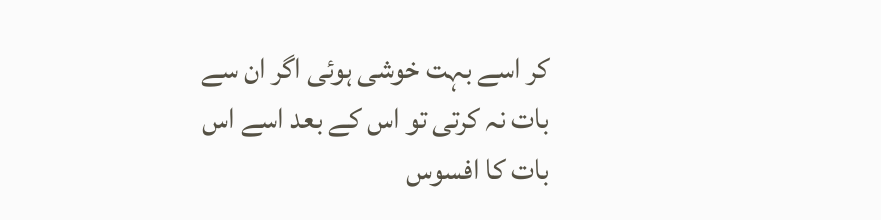کر اسے بہت خوشی ہوئی اگر ان سے بات نہ کرتی تو اس کے بعد اسے اس بات کا افسوس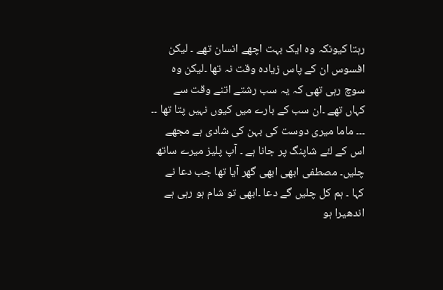رہتا کیونکہ وہ ایک بہت اچھے انسان تھے ۔ لیکن افسوس ان کے پاس زیادہ وقت نہ تھا ۔لیکن وہ سوچ رہی تھی کہ یہ سب رشتے اتنے وقت سے کہاں تھے ۔ان سب کے بارے میں کیوں نہیں پتا تھا ۔۔ ۔۔۔ ماما میری دوست کی بہن کی شادی ہے مجھے اس کے لئے شاپنگ پر جانا ہے ۔ آپ پلیز میرے ساتھ چلیں۔ مصطفی ابھی ابھی گھر آیا تھا جب دعا نے کہا ۔ ہم کل چلیں گے دعا ۔ابھی تو شام ہو رہی ہے اندھیرا ہو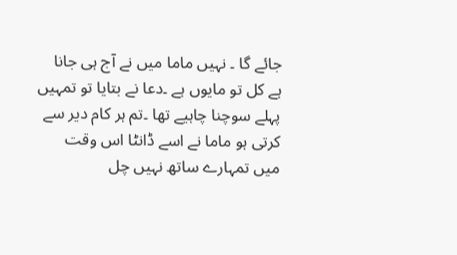جائے گا ۔ نہیں ماما میں نے آج ہی جانا ہے کل تو مایوں ہے ۔دعا نے بتایا تو تمہیں پہلے سوچنا چاہیے تھا ۔تم ہر کام دیر سے کرتی ہو ماما نے اسے ڈانٹا اس وقت میں تمہارے ساتھ نہیں چل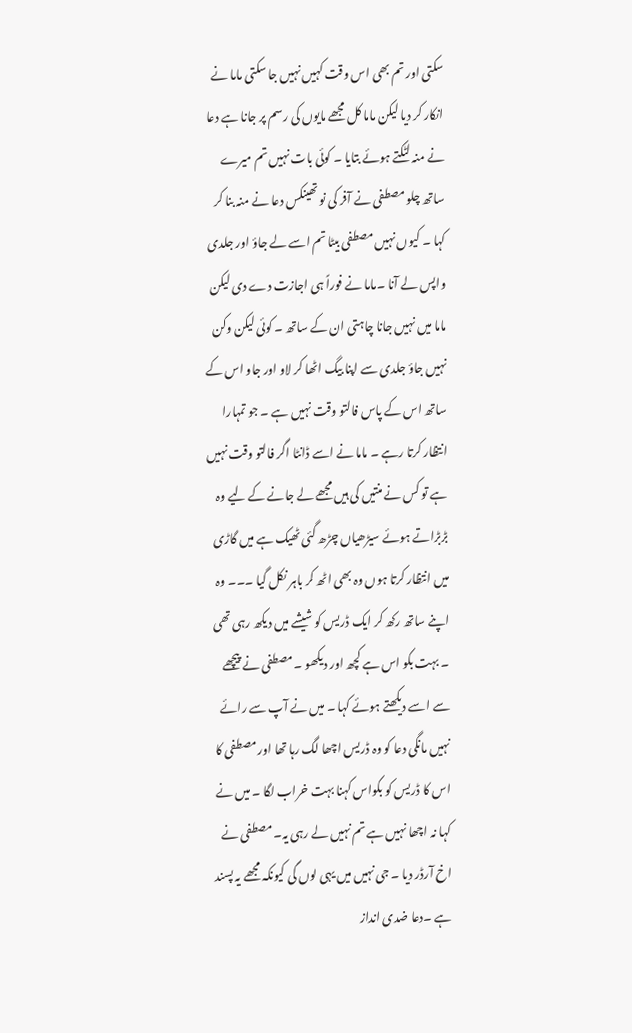سکتی اور تم بھی اس وقت کہیں نہیں جا سکتی ماما نے انکار کر دیا لیکن ماما کل مجھے مایوں کی رسم پر جانا ہے دعا نے منہ لٹکتے ہوئے بتایا ۔ کوئی بات نہیں تم میرے ساتھ چلو مصطفی نے آفر کی نو تھینکس دعا نے منہ بنا کر کہا ۔ کیوں نہیں مصطفی بیٹا تم اسے لے جاؤ اور جلدی واپس لے آنا ۔ماما نے فوراً ہی اجازت دے دی لیکن ماما میں نہیں جانا چاہتی ان کے ساتھ ۔ کوئی لیکن وکن نہیں جاؤ جلدی سے اپنا بیگ اٹھا کر لاو اور جاو اس کے ساتھ اس کے پاس فالتو وقت نہیں ہے ۔ جو تمہارا انتظار کرتا رہے ۔ ماما نے اسے ڈانٹا اگر فالتو وقت نہیں ہے تو کس نے منتیں کی ہیں مجھے لے جانے کے لیے وہ بڑبڑاتے ہوئے سیڑھیاں چڑھ گئی ٹھیک ہے میں گاڑی میں انتظار کرتا ہوں وہ بھی اٹھ کر باہر نکل گیا ۔۔۔ وہ اپنے ساتھ رکھ کر ایک ڈریس کو شیشے میں دیکھ رہی تھی ۔ بہت بکو اس ہے کچھ اور دیکھو ۔مصطفی نے پیچھے سے اسے دیکھتے ہوئے کہا ۔ میں نے آپ سے رائے نہیں مانگی دعا کو وہ ڈریس اچھا لگ رہا تھا اور مصطفی کا اس کا ڈریس کو بکواس کہنا بہت خراب لگا ۔ میں نے کہا نہ اچھا نہیں ہے تم نہیں لے رہی یہ۔ مصطفی نے اخ آرڈر دیا ۔ جی نہیں میں یہی لوں گی کیونکہ مجھے یہ پسند ہے ۔دعا ضدی انداز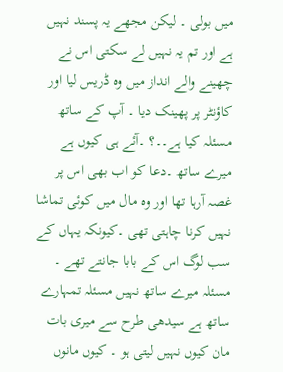میں بولی ۔ لیکن مجھے یہ پسند نہیں ہے اور تم یہ نہیں لے سکتی اس نے چھینے والے انداز میں وہ ڈریس لیا اور کاؤنٹر پر پھینک دیا ۔ آپ کے ساتھ مسئلہ کیا ہے۔۔؟ ۔آئے ہی کیوں ہے میرے ساتھ ۔دعا کو اب بھی اس پر غصہ آرہا تھا اور وہ مال میں کوئی تماشا نہیں کرنا چاہتی تھی ۔کیونکہ یہاں کے سب لوگ اس کے بابا جانتے تھے ۔ مسئلہ میرے ساتھ نہیں مسئلہ تمہارے ساتھ ہے سیدھی طرح سے میری بات مان کیوں نہیں لیتی ہو ۔ کیوں مانوں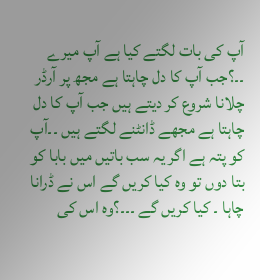آپ کی بات لگتے کیا ہے آپ میرے ۔۔؟جب آپ کا دل چاہتا ہے مجھ پر آرڈر چلانا شروع کر دیتے ہیں جب آپ کا دل چاہتا ہے مجھے ڈانٹنے لگتے ہیں ۔۔آپ کو پتہ ہے اگر یہ سب باتیں میں بابا کو بتا دوں تو وہ کیا کریں گے اس نے ڈرانا چاہا ۔ کیا کریں گے ۔۔۔؟وہ اس کی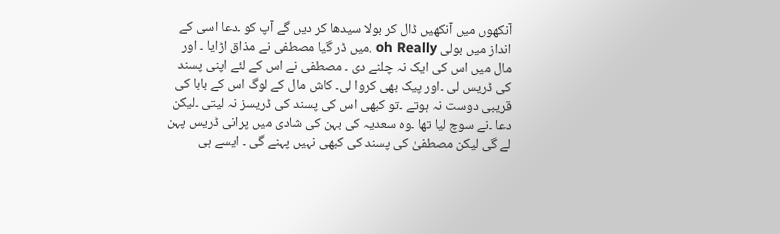آنکھوں میں آنکھیں ڈال کر بولا سیدھا کر دیں گے آپ کو ۔دعا اسی کے انداز میں بولی oh Really .میں ڈر گیا مصطفی نے مذاق اڑایا ۔ اور مال میں اس کی ایک نہ چلنے دی ۔ مصطفی نے اس کے لئے اپنی پسند کی ڈریس لی ۔اور پیک بھی کروا لی۔ کاش مال کے لوگ اس کے بابا کی قریبی دوست نہ ہوتے ۔تو کبھی اس کی پسند کی ڈریسز نہ لیتی ۔لیکن دعا ۔نے سوچ لیا تھا ۔وہ سعدیہ کی بہن کی شادی میں پرانی ڈریس پہن لے گی لیکن مصطفیٰ کی پسند کی کبھی نہیں پہنے گی ۔ ایسے ہی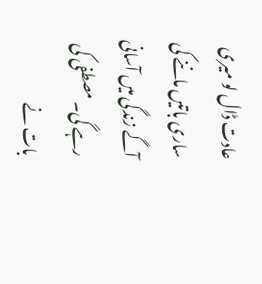عادت ڈال لو میری ساری باتیں ماننے کی آگے زندگی میں آسانی رہے گی۔ مصطفی کی بات نے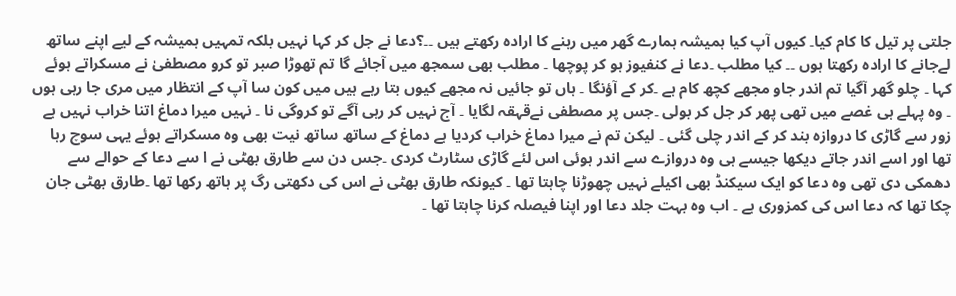جلتی پر تیل کا کام کیا۔ کیوں آپ کیا ہمیشہ ہمارے گھر میں رہنے کا ارادہ رکھتے ہیں ۔۔؟دعا نے جل کر کہا نہیں بلکہ تمہیں ہمیشہ کے لیے اپنے ساتھ لےجانے کا ارادہ رکھتا ہوں ۔۔ کیا مطلب ۔دعا نے کنفیوز ہو کر پوچھا ۔ مطلب بھی سمجھ میں آجائے گا تم تھوڑا صبر تو کرو مصطفیٰ نے مسکراتے ہوئے کہا ۔ چلو گھر آگیا تم اندر جاو مجھے کچھ کام ہے ۔کر کے آؤنگا ۔ ہاں تو جائیں نہ مجھے کیوں بتا رہے ہیں میں کون سا آپ کے انتظار میں مری جا رہی ہوں ۔ وہ پہلے ہی غصے میں تھی پھر کر جل کر بولی ۔جس پر مصطفی نےقہقہ لگایا ۔ آج نہیں کر رہی آگے تو کروگی نا ۔ نہیں میرا دماغ اتنا خراب نہیں ہے زور سے گاڑی کا دروازہ بند کر کے اندر چلی گئی ۔ لیکن تم نے میرا دماغ خراب کردیا ہے دماغ کے ساتھ ساتھ نیت بھی وہ مسکراتے ہوئے یہی سوچ رہا تھا اور اسے اندر جاتے دیکھا جیسے ہی وہ دروازے سے اندر ہوئی اس لئے گاڑی سٹارٹ کردی ۔جس دن سے طارق بھٹی نے ا سے دعا کے حوالے سے دھمکی دی تھی وہ دعا کو ایک سیکنڈ بھی اکیلے نہیں چھوڑنا چاہتا تھا ۔ کیونکہ طارق بھٹی نے اس کی دکھتی رگ پر ہاتھ رکھا تھا ۔طارق بھٹی جان چکا تھا کہ دعا اس کی کمزوری ہے ۔ اب وہ بہت جلد دعا اور اپنا فیصلہ کرنا چاہتا تھا ۔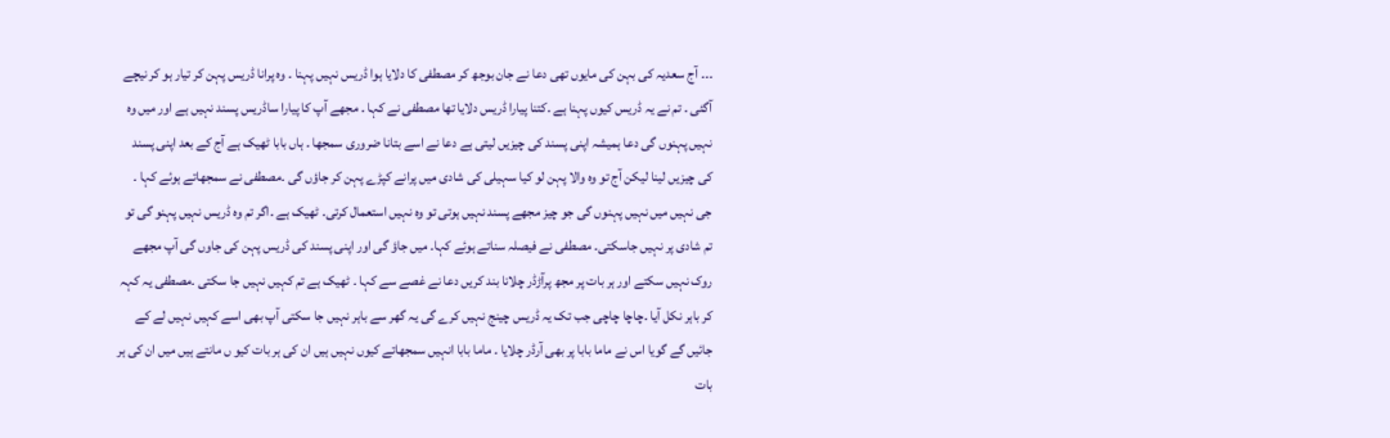۔۔۔ آج سعدیہ کی بہن کی مایوں تھی دعا نے جان بوجھ کر مصطفی کا دلایا ہوا ڈریس نہیں پہنا ۔ وہ پرانا ڈریس پہن کر تیار ہو کر نیچے آگئی ۔ تم نے یہ ڈریس کیوں پہنا ہے ۔کتنا پیارا ڈریس دلایا تھا مصطفی نے کہا ۔ مجھے آپ کا پیارا ساڈریس پسند نہیں ہے اور میں وہ نہیں پہنوں گی دعا ہمیشہ اپنی پسند کی چیزیں لیتی ہے دعا نے اسے بتانا ضروری سمجھا ۔ ہاں بابا ٹھیک ہے آج کے بعد اپنی پسند کی چیزیں لینا لیکن آج تو وہ والا پہن لو کیا سہیلی کی شادی میں پرانے کپڑے پہن کر جاؤں گی ۔مصطفی نے سمجھاتے ہوئے کہا ۔ جی نہیں میں نہیں پہنوں گی جو چیز مجھے پسند نہیں ہوتی تو وہ نہیں استعمال کرتی۔ ٹھیک ہے ۔اگر تم وہ ڈریس نہیں پہنو گی تو تم شادی پر نہیں جاسکتی۔ مصطفی نے فیصلہ سناتے ہوئے کہا۔ میں جاؤ گی اور اپنی پسند کی ڈریس پہن کی جاوں گی آپ مجھے روک نہیں سکتے اور ہر بات پر مجھ پرآڑڈر چلانا بند کریں دعا نے غصے سے کہا ۔ ٹھیک ہے تم کہیں نہیں جا سکتی ۔مصطفی یہ کہہ کر باہر نکل آیا ۔چاچا چاچی جب تک یہ ڈریس چینج نہیں کرے گی یہ گھر سے باہر نہیں جا سکتی آپ بھی اسے کہیں نہیں لے کے جائیں گے گویا اس نے ماما بابا پر بھی آرڈر چلایا ۔ ماما بابا انہیں سمجھاتے کیوں نہیں ہیں ان کی ہر بات کیو ں مانتے ہیں میں ان کی ہر بات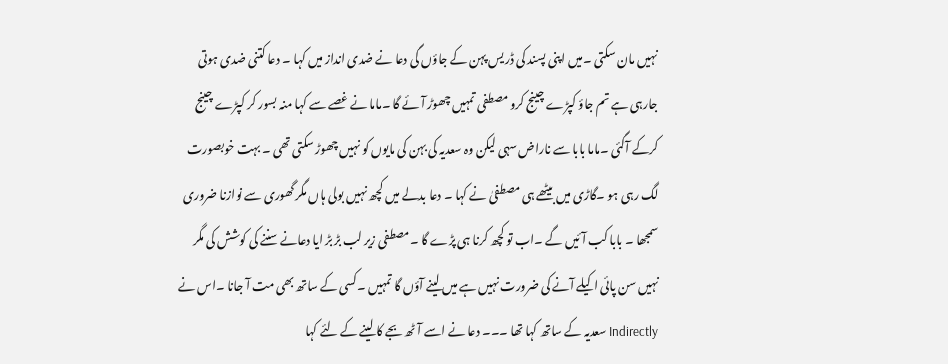نہیں مان سکتی ۔میں اپنی پسند کی ڈریس پہن کے جاؤں گی دعا نے ضدی انداز میں کہا ۔ دعا کتنی ضدی ہوتی جارہی ہے تم جاؤ کپڑے چینج کرو مصطفی تمہیں چھوڑ آئے گا ۔ماما نے غصے سے کہا منہ بسور کر کپڑے چینج کرکے آگئی ۔ماما بابا سے ناراض سہی لیکن وہ سعدیہ کی بہن کی مایوں کو نہیں چھوڑ سکتی تھی ۔ بہت خوبصورت لگ رہی ہو ۔گاڑی میں بیٹھے ہی مصطفیٰ نے کہا ۔ دعا بدلے میں کچھ نہیں بولی ہاں مگر گھوری سے نوازنا ضروری سمجھا ۔ بابا کب آئیں گے ۔اب تو کچھ کرنا ہی پڑے گا ۔مصطفی زیر لب بڑ بڑ ایا دعانے سننے کی کوشش کی مگر نہیں سن پائی اکیلے آنے کی ضرورت نہیں ہے میں لینے آؤں گا تمہیں ۔کسی کے ساتھ بھی مت آ جانا ۔اس نے Indirectly سعدیہ کے ساتھ کہا تھا ۔۔۔ دعا نے اسے آٹھ بجے کا لینے کے لئے کہا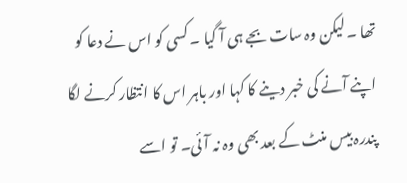تھا ۔ لیکن وہ سات بجے ہی آ گیا ۔ کسی کو اس نے دعا کو اپنے آنے کی خبر دینے کا کہا اور باہر اس کا انتظار کرنے لگا پندرہ بیس منٹ کے بعد بھی وہ نہ آئی۔ تو اسے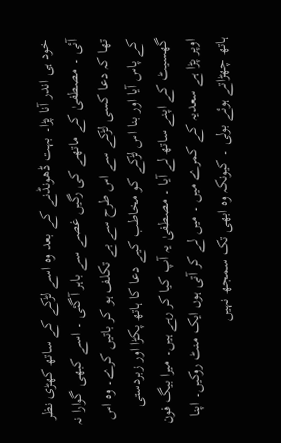خود ہی اندر آنا پڑا۔ بہت ڈھونڈنے کے بعد وہ اسے لڑکے کے ساتھ کھڑی نظر آئی ۔ مصطفیٰ کے ماتھے کی رگیں غصے سے باہر آگئی ۔ اسے کبھی گوارا نہ تھا کہ دعا کسی لڑکے سے اس طرح سے بے تکلف ہو کر باتیں کرے۔ وہ اس کے پاس آیا اور بنا اس لڑکے کو مخاطب کیے دعا کا ہاتھ پکڑا اور زبردستی گھسیٹ کے اپنے ساتھ لے آیا ۔ مصطفیٰ یہ آپ کیا کر رہے ہیں۔ میرا بیگ فون اوپر پڑا ہے سعدیہ کے کمرے میں ۔ میں لے کر آتی ہوں ایک منٹ روکیں۔ اپنا ہاتھ چھڑاتے ہوئے بولی ۔ کیونکہ وہ ابھی تک سمجھ نہیں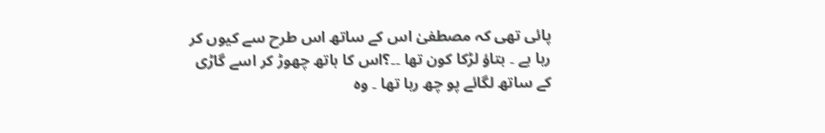پائی تھی کہ مصطفیٰ اس کے ساتھ اس طرح سے کیوں کر رہا ہے ۔ بتاؤ لڑکا کون تھا ۔۔؟اس کا ہاتھ چھوڑ کر اسے گاڑی کے ساتھ لگائے پو چھ رہا تھا ۔ وہ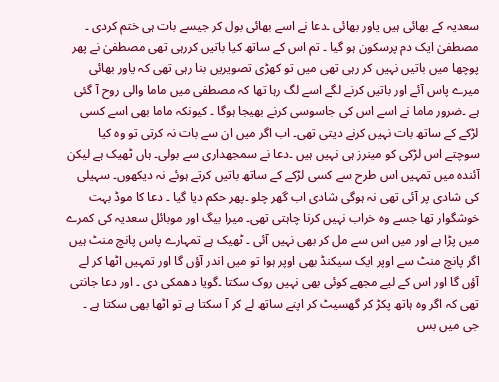سعدیہ کے بھائی ہیں یاور بھائی ۔دعا نے اسے بھائی بول کر جیسے بات ہی ختم کردی ۔ مصطفیٰ ایک دم پرسکون ہو گیا ۔ تم اس کے ساتھ کیا باتیں کررہی تھی مصطفیٰ نے پھر پوچھا میں باتیں نہیں کر رہی تھی میں تو کھڑی تصویریں بنا رہی تھی کہ یاور بھائی میرے پاس آئے اور باتیں کرنے لگے اسے لگ رہا تھا کہ مصطفی میں ماما والی روح آ گئی ہے ۔ضرور ماما نے اسے اس کی جاسوسی کرنے بھیجا ہوگا ۔ کیونکہ ماما بھی اسے کسی لڑکے کے ساتھ بات نہیں کرنے دیتی تھی۔ اب اگر میں ان سے بات نہ کرتی تو وہ کیا سوچتے اس لڑکی کو مینرز ہی نہیں ہیں ۔دعا نے سمجھداری سے بولی۔ ہاں ٹھیک ہے لیکن آئندہ میں تمہیں اس طرح سے کسی لڑکے کے ساتھ باتیں کرتے ہوئے نہ دیکھوں۔ سہیلی کی شادی پر آئی تھی نہ ہوگی شادی اب گھر چلو ۔پھر حکم دیا گیا ۔ دعا کا موڈ بہت خوشگوار تھا جسے وہ خراب نہیں کرنا چاہتی تھی۔ میرا بیگ اور موبائل سعدیہ کی کمرے میں پڑا ہے اور میں اس سے مل کر بھی نہیں آئی ۔ ٹھیک ہے تمہارے پاس پانچ منٹ ہیں اگر پانچ منٹ سے اوپر ایک سیکنڈ بھی اوپر ہوا تو میں اندر آؤں گا اور تمہیں اٹھا کر لے آؤں گا اور اس کے لیے مجھے کوئی بھی نہیں روک سکتا ۔گویا دھمکی دی ۔ اور دعا جانتی تھی کہ اگر وہ ہاتھ پکڑ کر گھسیٹ کر اپنے ساتھ لے کر آ سکتا ہے تو اٹھا بھی سکتا ہے ۔ جی میں بس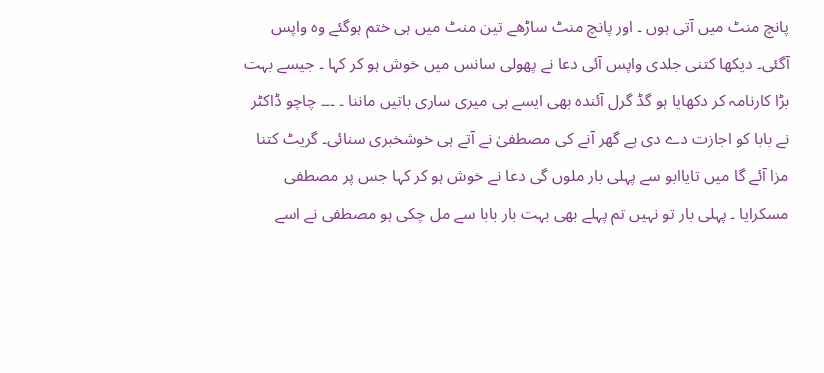پانچ منٹ میں آتی ہوں ۔ اور پانچ منٹ ساڑھے تین منٹ میں ہی ختم ہوگئے وہ واپس آگئی۔ دیکھا کتنی جلدی واپس آئی دعا نے پھولی سانس میں خوش ہو کر کہا ۔ جیسے بہت بڑا کارنامہ کر دکھایا ہو گڈ گرل آئندہ بھی ایسے ہی میری ساری باتیں ماننا ۔ ۔۔۔ چاچو ڈاکٹر نے بابا کو اجازت دے دی ہے گھر آنے کی مصطفیٰ نے آتے ہی خوشخبری سنائی۔ گریٹ کتنا مزا آئے گا میں تایاابو سے پہلی بار ملوں گی دعا نے خوش ہو کر کہا جس پر مصطفی مسکرایا ۔ پہلی بار تو نہیں تم پہلے بھی بہت بار بابا سے مل چکی ہو مصطفی نے اسے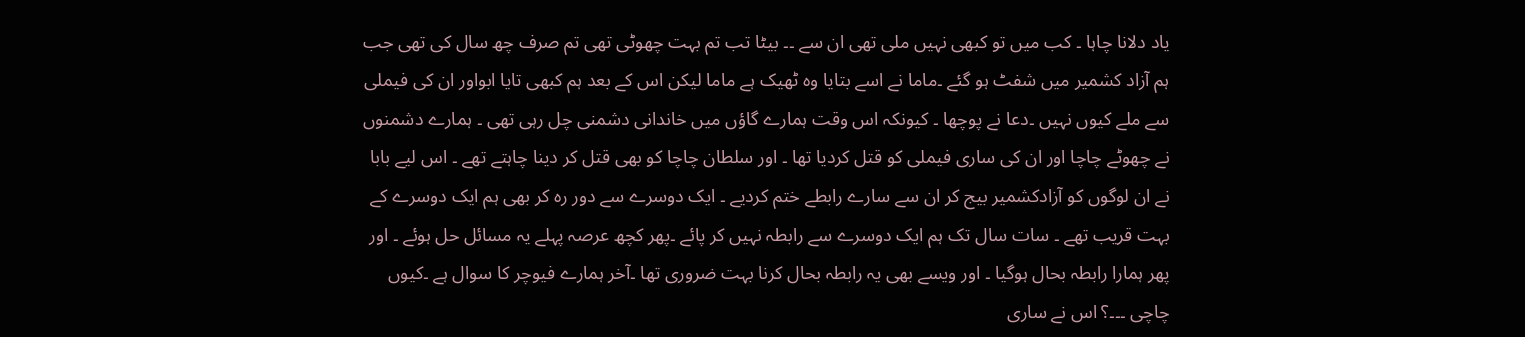یاد دلانا چاہا ۔ کب میں تو کبھی نہیں ملی تھی ان سے ۔۔ بیٹا تب تم بہت چھوٹی تھی تم صرف چھ سال کی تھی جب ہم آزاد کشمیر میں شفٹ ہو گئے ۔ماما نے اسے بتایا وہ ٹھیک ہے ماما لیکن اس کے بعد ہم کبھی تایا ابواور ان کی فیملی سے ملے کیوں نہیں ۔دعا نے پوچھا ۔ کیونکہ اس وقت ہمارے گاؤں میں خاندانی دشمنی چل رہی تھی ۔ ہمارے دشمنوں نے چھوٹے چاچا اور ان کی ساری فیملی کو قتل کردیا تھا ۔ اور سلطان چاچا کو بھی قتل کر دینا چاہتے تھے ۔ اس لیے بابا نے ان لوگوں کو آزادکشمیر بیج کر ان سے سارے رابطے ختم کردیے ۔ ایک دوسرے سے دور رہ کر بھی ہم ایک دوسرے کے بہت قریب تھے ۔ سات سال تک ہم ایک دوسرے سے رابطہ نہیں کر پائے ۔پھر کچھ عرصہ پہلے یہ مسائل حل ہوئے ۔ اور پھر ہمارا رابطہ بحال ہوگیا ۔ اور ویسے بھی یہ رابطہ بحال کرنا بہت ضروری تھا ۔آخر ہمارے فیوچر کا سوال ہے ۔کیوں چاچی ۔۔۔؟ اس نے ساری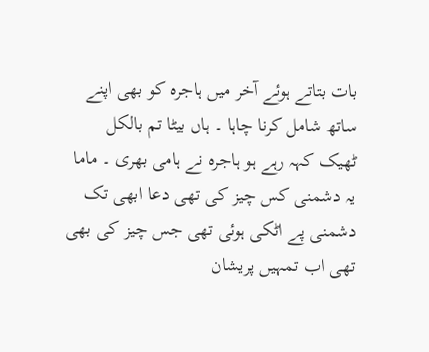بات بتاتے ہوئے آخر میں ہاجرہ کو بھی اپنے ساتھ شامل کرنا چاہا ۔ ہاں بیٹا تم بالکل ٹھیک کہہ رہے ہو ہاجرہ نے ہامی بھری ۔ ماما یہ دشمنی کس چیز کی تھی دعا ابھی تک دشمنی پے اٹکی ہوئی تھی جس چیز کی بھی تھی اب تمہیں پریشان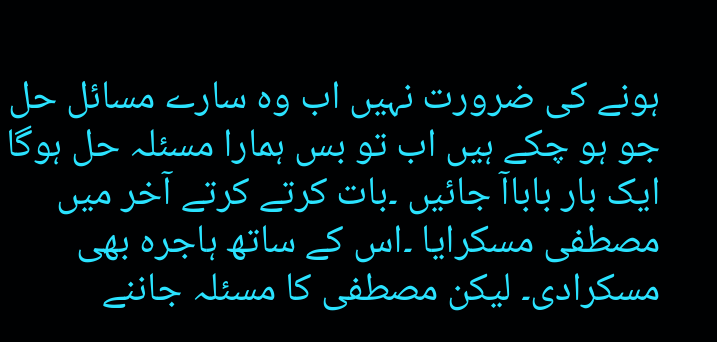ہونے کی ضرورت نہیں اب وہ سارے مسائل حل جو ہو چکے ہیں اب تو بس ہمارا مسئلہ حل ہوگا ایک بار باباآ جائیں ۔بات کرتے کرتے آخر میں مصطفی مسکرایا ۔اس کے ساتھ ہاجرہ بھی مسکرادی۔ لیکن مصطفی کا مسئلہ جاننے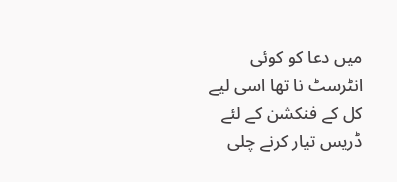میں دعا کو کوئی انٹرسٹ نا تھا اسی لیے کل کے فنکشن کے لئے ڈریس تیار کرنے چلی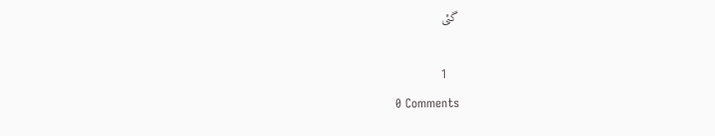گئی

   1
0 Comments